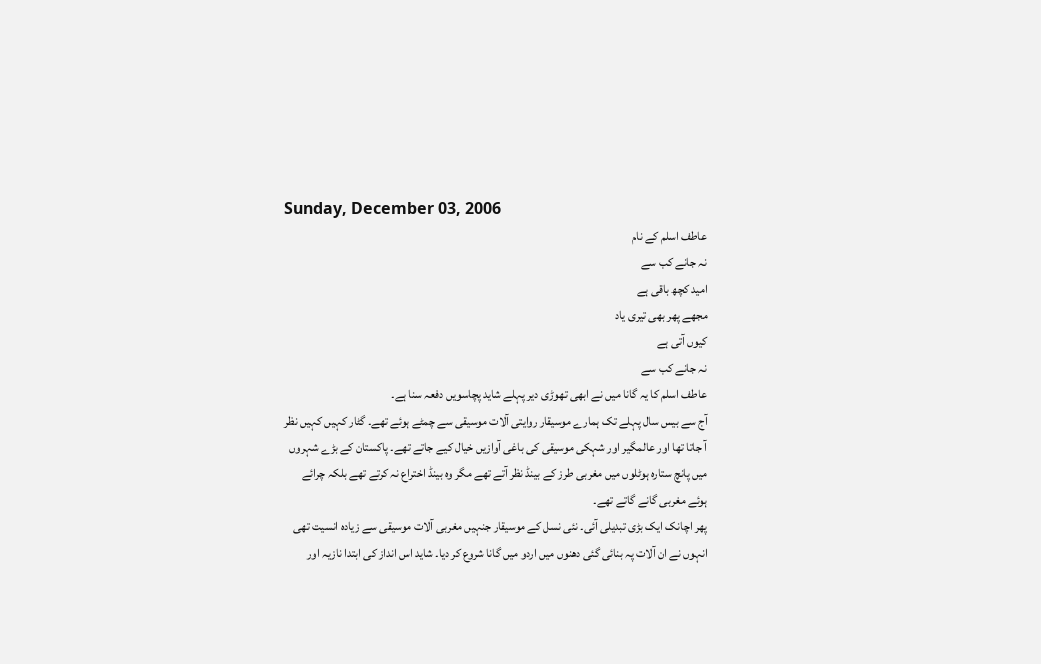Sunday, December 03, 2006
عاطف اسلم کے نام
نہ جانے کب سے
امید کچھ باقی ہے
مجھے پھر بھی تیری یاد
کیوں آتی ہے
نہ جانے کب سے
عاطف اسلم کا یہ گانا میں نے ابھی تھوڑی دیر پہلے شاید پچاسویں دفعہ سنا ہے۔
آج سے بیس سال پہلے تک ہمارے موسیقار روایتی آلات موسیقی سے چمٹے ہوئے تھے۔ گٹار کہیں کہیں نظر آ جاتا تھا اور عالمگیر اور شہکی موسیقی کی باغی آوازیں خیال کیے جاتے تھے۔ پاکستان کے بڑے شہروں میں پانچ ستارہ ہوٹلوں میں مغربی طرز کے بینڈ نظر آتے تھے مگر وہ بینڈ اختراع نہ کرتے تھے بلکہ چرائے ہوئے مغربی گانے گاتے تھے۔
پھر اچانک ایک بڑی تبدیلی آئی۔ نئی نسل کے موسیقار جنہیں مغربی آلات موسیقی سے زیادہ انسیت تھی انہوں نے ان آلات پہ بنائی گئی دھنوں میں اردو میں گانا شروع کر دیا۔ شاید اس انداز کی ابتدا نازیہ اور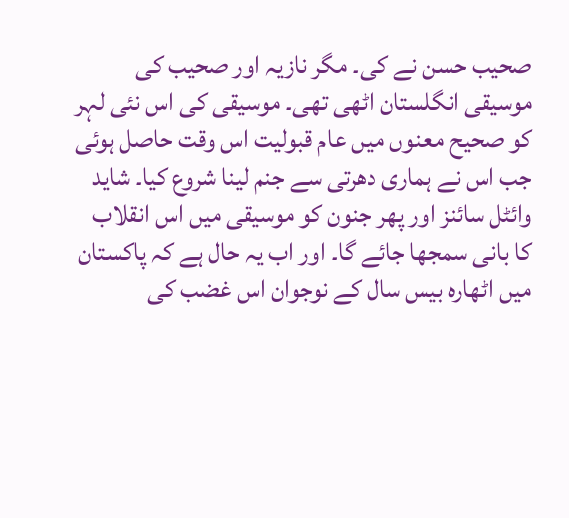صحیب حسن نے کی۔ مگر نازیہ اور صحیب کی موسیقی انگلستان اٹھی تھی۔ موسیقی کی اس نئی لہر کو صحیح معنوں میں عام قبولیت اس وقت حاصل ہوئی جب اس نے ہماری دھرتی سے جنم لینا شروع کیا۔ شاید وائٹل سائنز اور پھر جنون کو موسیقی میں اس انقلاب کا بانی سمجھا جائے گا۔ اور اب یہ حال ہے کہ پاکستان میں اٹھارہ بیس سال کے نوجوان اس غضب کی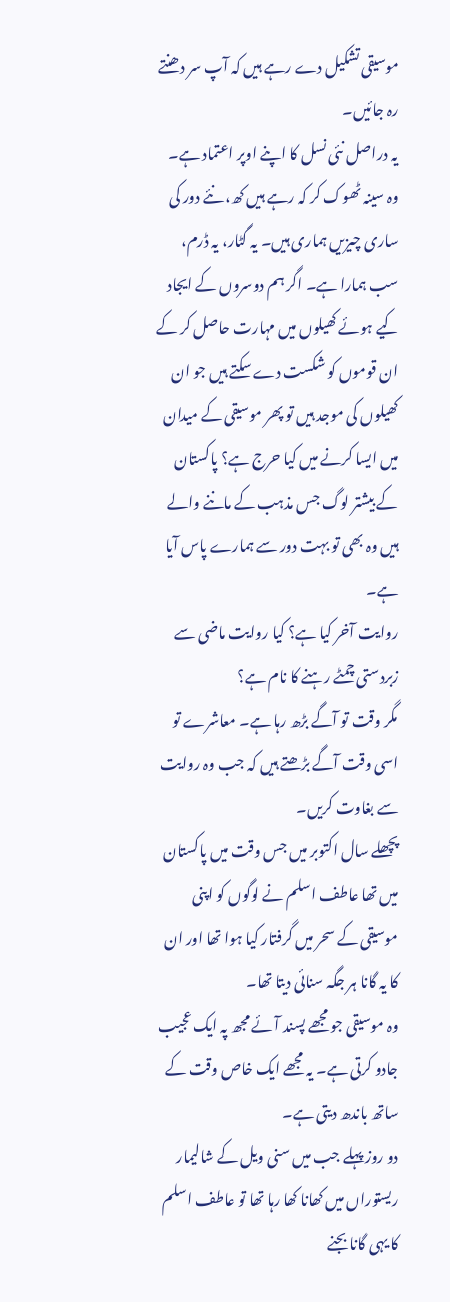موسیقی تشکیل دے رہے ہیں کہ آپ سر دھنتے رہ جائیں۔
یہ دراصل نئی نسل کا اپنے اوپر اعتماد ہے۔ وہ سینہ ٹھوک کر کہ رہے ہیں کھ، نئے دور کی ساری چیزیں ہماری ہیں۔ یہ گٹار، یہ ڈرم، سب ہمارا ہے۔ اگر ہم دوسروں کے ایجاد کیے ہوئے کھیلوں میں مہارت حاصل کر کے ان قوموں کو شکست دے سکتے ہیں جو ان کھیلوں کی موجد ہیں تو پھر موسیقی کے میدان میں ایسا کرنے میں کیا حرج ہے؟ پاکستان کے بیشتر لوگ جس مذہب کے ماننے والے ہیں وہ بھی تو بہت دور سے ہمارے پاس آیا ہے۔
روایت آخر کیا ہے؟ کیا روایت ماضی سے زبردستی چمٹے رہنے کا نام ہے؟
مگر وقت تو آگے بڑھ رہا ہے۔ معاشرے تو اسی وقت آگے بڑھتے ہیں کہ جب وہ روایت سے بغاوت کریں۔
پچھلے سال اکتوبر میں جس وقت میں پاکستان میں تھا عاطف اسلم نے لوگوں کو اپنی موسیقی کے سحر میں گرفتار کیا ہوا تھا اور ان کا یہ گانا ہر جگہ سنائی دیتا تھا۔
وہ موسیقی جو مجھے پسند آئے مجھ پہ ایک عجیب جادو کرتی ہے۔ یہ مجھے ایک خاص وقت کے ساتھ باندھ دیتی ہے۔
دو روز پہلے جب میں سنی ویل کے شالیمار ریستوراں میں کھانا کھا رہا تھا تو عاطف اسلم کا یہی گانا بجنے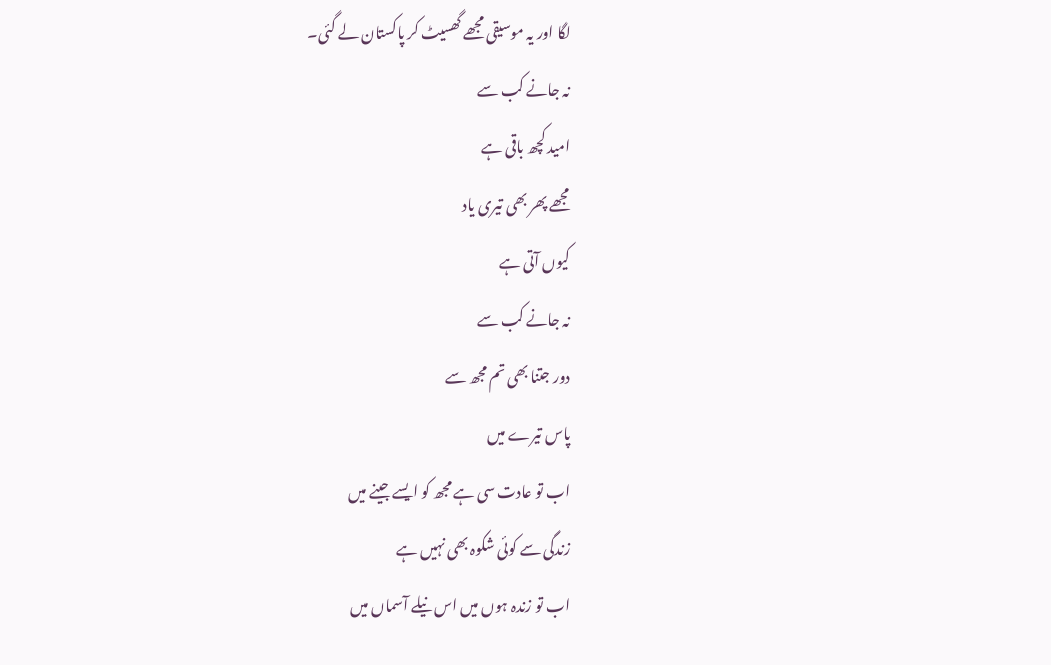لگا اور یہ موسیقی مجھے گھسیٹ کر پاکستان لے گئی۔
نہ جانے کب سے
امید کچھ باقی ہے
مجھے پھر بھی تیری یاد
کیوں آتی ہے
نہ جانے کب سے
دور جتنا بھی تم مجھ سے
پاس تیرے میں
اب تو عادت سی ہے مجھ کو ایسے جینے میں
زندگی سے کوئی شکوہ بھی نہیں ہے
اب تو زندہ ہوں میں اس نیلے آسماں میں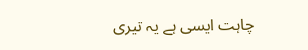چاہت ایسی ہے یہ تیری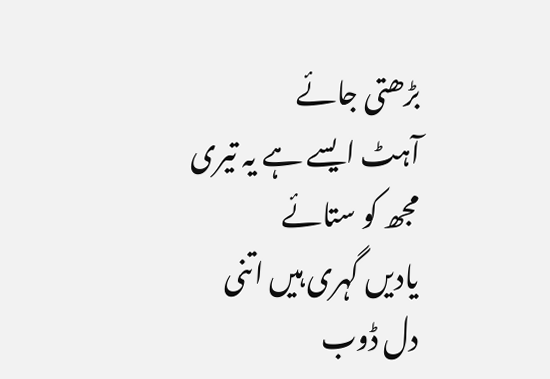بڑھتی جائے
آہٹ ایسے ہے یہ تیری
مجھ کو ستائے
یادیں گہری ہیں اتنی
دل ڈوب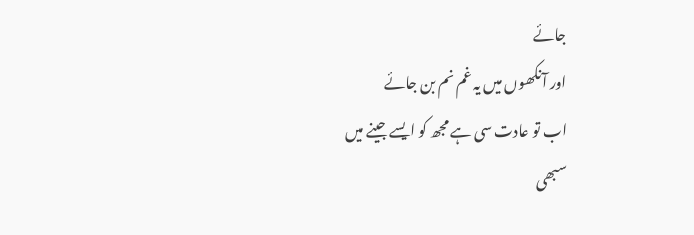جائے
اور آنکھوں میں یہ غم نم بن جائے
اب تو عادت سی ہے مجھ کو ایسے جینے میں
سبھی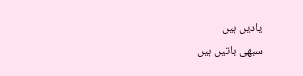یادیں ہیں
سبھی باتیں ہیں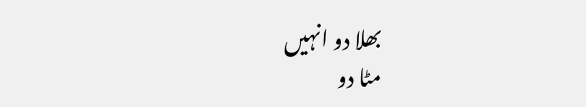بھلا دو انہیں
مٹا دو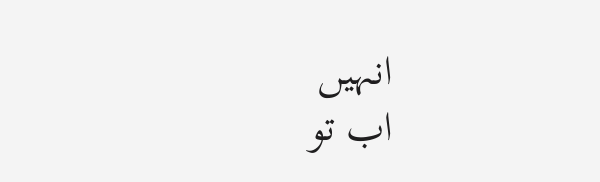انہیں
اب تو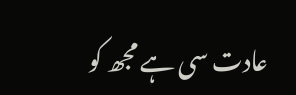عادت سی ہے مجھ کو